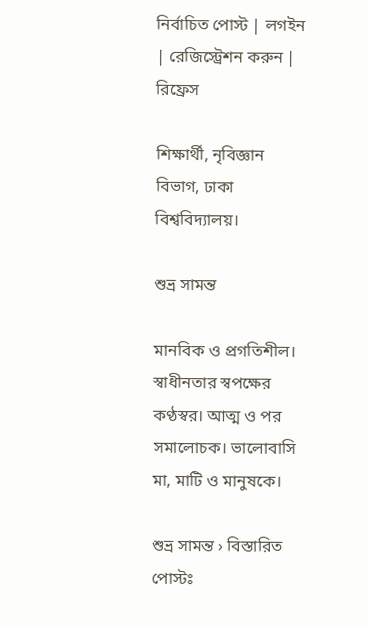নির্বাচিত পোস্ট | লগইন | রেজিস্ট্রেশন করুন | রিফ্রেস

শিক্ষার্থী, নৃবিজ্ঞান বিভাগ, ঢাকা বিশ্ববিদ্যালয়।

শুভ্র সামন্ত

মানবিক ও প্রগতিশীল। স্বাধীনতার স্বপক্ষের কণ্ঠস্বর। আত্ম ও পর সমালোচক। ভালোবাসি মা, মাটি ও মানুষকে।

শুভ্র সামন্ত › বিস্তারিত পোস্টঃ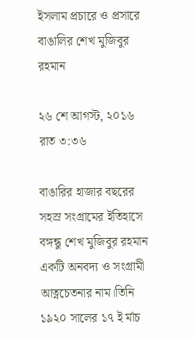ইসলাম প্রচারে ও প্রসারে বাঙালির শেখ মুজিবুর রহমান

২৬ শে আগস্ট, ২০১৬ রাত ৩:৩৬

বাঙারির হাজার বছরের সহস্র সংগ্রামের ইতিহাসে বঙ্গন্ধু শেখ মুজিবুর রহমান একটি অনবদ্য ও সংগ্রামী আত্নচেতনার নাম।তিনি ১৯২০ সালের ১৭ ই র্মাচ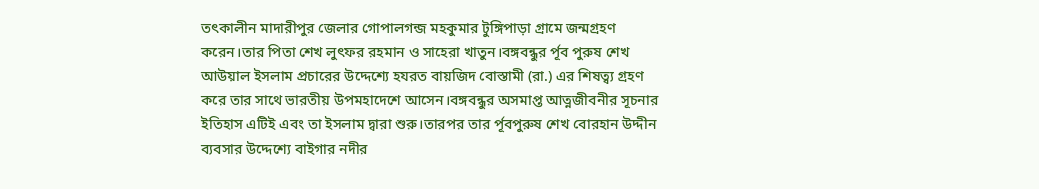তৎকালীন মাদারীপুর জেলার গোপালগন্জ মহকুমার টুঙ্গিপাড়া গ্রামে জন্মগ্রহণ করেন।তার পিতা শেখ লুৎফর রহমান ও সাহেরা খাতুন।বঙ্গবন্ধুর র্পূব পুরুষ শেখ আউয়াল ইসলাম প্রচারের উদ্দেশ্যে হযরত বায়জিদ বোস্তামী (রা.) এর শিষত্ব্য গ্রহণ করে তার সাথে ভারতীয় উপমহাদেশে আসেন।বঙ্গবন্ধুর অসমাপ্ত আত্নজীবনীর সূচনার ইতিহাস এটিই এবং তা ইসলাম দ্বারা শুরু।তারপর তার র্পূবপুরুষ শেখ বোরহান উদ্দীন ব্যবসার উদ্দেশ্যে বাইগার নদীর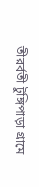তীরর্বতী টুঙ্গিপাড়া গ্রামে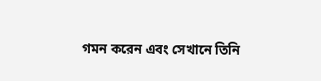গমন করেন এবং সেখানে তিনি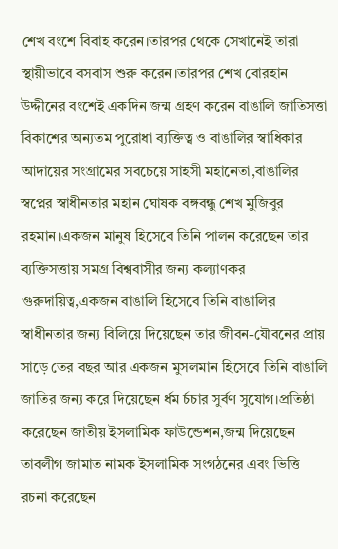শেখ বংশে বিবাহ করেন।তারপর থেকে সেখানেই তারা স্থায়ীভাবে বসবাস শুরু করেন।তারপর শেখ বোরহান উদ্দীনের বংশেই একদিন জন্ম গ্রহণ করেন বাঙালি জাতিসত্তা বিকাশের অন্যতম পুরোধা ব্যক্তিত্ব ও বাঙালির স্বাধিকার আদায়ের সংগ্রামের সবচেয়ে সাহসী মহানেতা,বাঙালির স্বপ্নের স্বাধীনতার মহান ঘোষক বঙ্গবন্ধু শেখ মুজিবুর রহমান।একজন মানুষ হিসেবে তিনি পালন করেছেন তার ব্যক্তিসত্তায় সমগ্র বিশ্ববাসীর জন্য কল্যাণকর গুরুদায়িত্ব,একজন বাঙালি হিসেবে তিনি বাঙালির স্বাধীনতার জন্য বিলিয়ে দিয়েছেন তার জীবন-যৌবনের প্রায় সাড়ে তের বছর আর একজন মুসলমান হিসেবে তিনি বাঙালি জাতির জন্য করে দিয়েছেন র্ধম র্চচার সুর্বণ সুযোগ।প্রতিষ্ঠা করেছেন জাতীয় ইসলামিক ফাউন্ডেশন,জন্ম দিয়েছেন তাবলীগ জামাত নামক ইসলামিক সংগঠনের এবং ভিত্তি রচনা করেছেন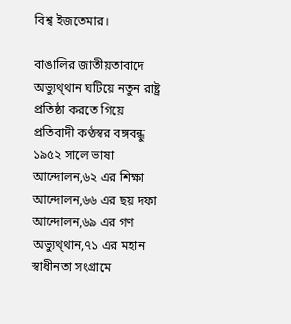বিশ্ব ইজতেমার।

বাঙালির জাতীয়তাবাদে অভ্যুথ্থান ঘটিয়ে নতুন রাষ্ট্র প্রতিষ্ঠা করতে গিয়ে প্রতিবাদী কণ্ঠস্বর বঙ্গবন্ধু ১৯৫২ সালে ভাষা আন্দোলন,৬২ এর শিক্ষা আন্দোলন,৬৬ এর ছয় দফা আন্দোলন,৬৯ এর গণ অভ্যুথ্থান,৭১ এর মহান স্বাধীনতা সংগ্রামে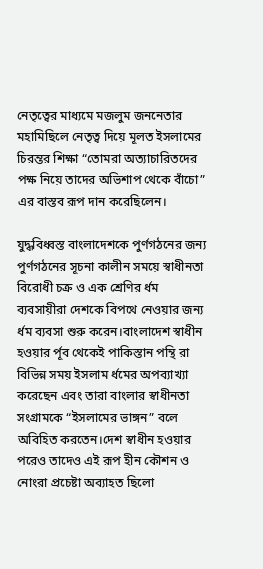নেতৃত্বের মাধ্যমে মজলুম জননেতার মহামিছিলে নেতৃত্ব দিয়ে মূলত ইসলামের চিরন্তর শিক্ষা “তোমরা অত্যাচারিতদের পক্ষ নিয়ে তাদের অভিশাপ থেকে বাঁচো” এর বাস্তব রূপ দান করেছিলেন।

যুদ্ধবিধ্বস্ত বাংলাদেশকে পুর্ণগঠনের জন্য পুর্ণগঠনের সূচনা কালীন সময়ে স্বাধীনতা বিরোধী চক্র ও এক শ্রেণির র্ধম ব্যবসায়ীরা দেশকে বিপথে নেওয়ার জন্য র্ধম ব্যবসা শুরু করেন।বাংলাদেশ স্বাধীন হওয়ার র্পূব থেকেই পাকিস্তান পন্থি রা বিভিন্ন সময় ইসলাম র্ধমের অপব্যাখ্যা করেছেন এবং তারা বাংলার স্বাধীনতা সংগ্রামকে “ইসলামের ভাঙ্গন” বলে অবিহিত করতেন।দেশ স্বাধীন হওয়ার পরেও তাদেও এই রূপ হীন কৌশন ও নোংরা প্রচেষ্টা অব্যাহত ছিলো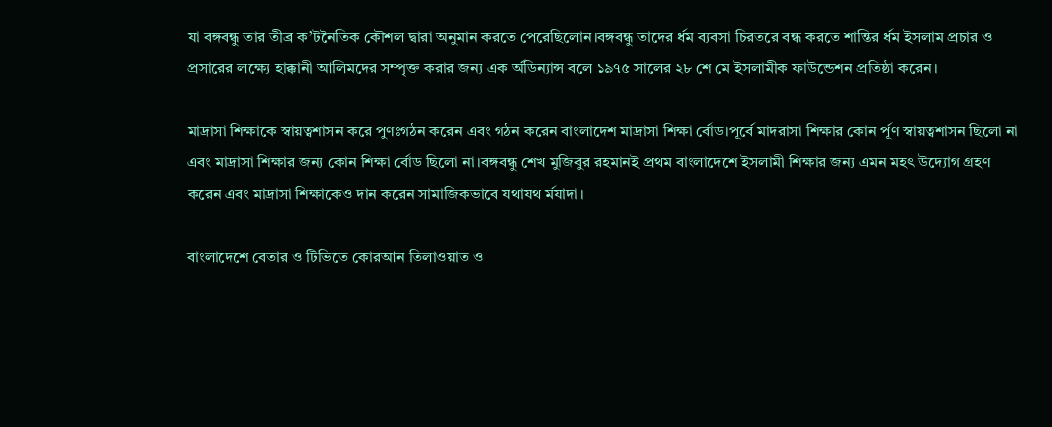যা বঙ্গবন্ধু তার তীব্র ক’টনৈতিক কৌশল দ্বারা অনুমান করতে পেরেছিলোন।বঙ্গবন্ধু তাদের র্ধম ব্যবসা চিরতরে বন্ধ করতে শান্তির র্ধম ইসলাম প্রচার ও প্রসারের লক্ষ্যে হাক্কানী আলিমদের সম্পৃক্ত করার জন্য এক র্অডিন্যান্স বলে ১৯৭৫ সালের ২৮ শে মে ইসলামীক ফাউন্ডেশন প্রতিষ্ঠা করেন।

মাদ্রাসা শিক্ষাকে স্বায়ত্বশাসন করে পুণঃগঠন করেন এবং গঠন করেন বাংলাদেশ মাদ্রাসা শিক্ষা র্বোড।পূর্বে মাদরাসা শিক্ষার কোন র্পূণ স্বায়ত্বশাসন ছিলো না এবং মাদ্রাসা শিক্ষার জন্য কোন শিক্ষা র্বোড ছিলো না।বঙ্গবন্ধু শেখ মুজিবুর রহমানই প্রথম বাংলাদেশে ইসলামী শিক্ষার জন্য এমন মহৎ উদ্যোগ গ্রহণ করেন এবং মাদ্রাসা শিক্ষাকেও দান করেন সামাজিকভাবে যথাযথ র্মযাদা।

বাংলাদেশে বেতার ও টিভিতে কোরআন তিলাওয়াত ও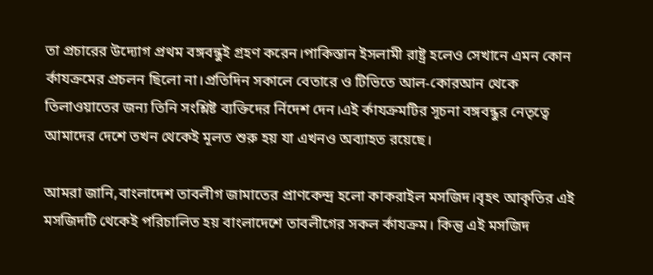তা প্রচারের উদ্যোগ প্রথম বঙ্গবন্ধুই গ্রহণ করেন।পাকিস্তান ইসলামী রাষ্ট্র হলেও সেখানে এমন কোন র্কাযক্রমের প্রচলন ছিলো না।প্রতিদিন সকালে বেতারে ও টিভিতে আল-কোরআন থেকে তিলাওয়াতের জন্য তিনি সংশ্লিষ্ট ব্যক্তিদের র্নিদেশ দেন।এই র্কাযক্রমটির সূচনা বঙ্গবন্ধুর নেতৃত্বে আমাদের দেশে তখন থেকেই মূলত শুরু হয় যা এখনও অব্যাহত রয়েছে।

আমরা জানি,বাংলাদেশ তাবলীগ জামাতের প্রাণকেন্দ্র হলো কাকরাইল মসজিদ।বৃহৎ আকৃতির এই মসজিদটি থেকেই পরিচালিত হয় বাংলাদেশে তাবলীগের সকল র্কাযক্রম। কিন্তু এই মসজিদ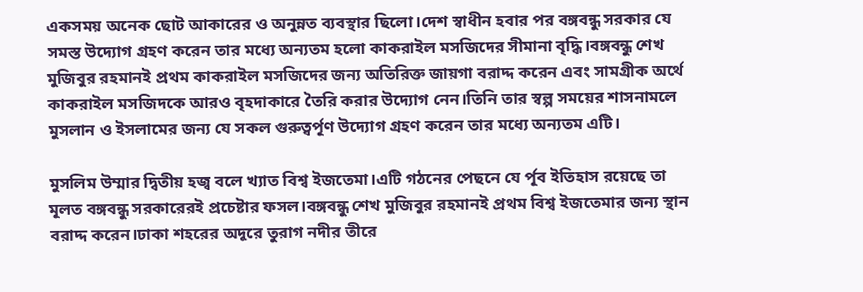একসময় অনেক ছোট আকারের ও অনুন্নত ব্যবস্থার ছিলো।দেশ স্বাধীন হবার পর বঙ্গবন্ধু সরকার যে সমস্ত উদ্যোগ গ্রহণ করেন তার মধ্যে অন্যতম হলো কাকরাইল মসজিদের সীমানা বৃদ্ধি।বঙ্গবন্ধু শেখ মুজিবুর রহমানই প্রথম কাকরাইল মসজিদের জন্য অতিরিক্ত জায়গা বরাদ্দ করেন এবং সামগ্রীক অর্থে কাকরাইল মসজিদকে আরও বৃহদাকারে তৈরি করার উদ্যোগ নেন।তিনি তার স্বল্প সময়ের শাসনামলে মুসলান ও ইসলামের জন্য যে সকল গুরুত্বর্পূণ উদ্যোগ গ্রহণ করেন তার মধ্যে অন্যতম এটি।

মুসলিম উম্মার দ্বিতীয় হজ্ব বলে খ্যাত বিশ্ব ইজতেমা।এটি গঠনের পেছনে যে র্পূব ইতিহাস রয়েছে তা মূলত বঙ্গবন্ধু সরকারেরই প্রচেষ্টার ফসল।বঙ্গবন্ধু শেখ মুজিবুর রহমানই প্রথম বিশ্ব ইজতেমার জন্য স্থান বরাদ্দ করেন।ঢাকা শহরের অদূরে তুরাগ নদীর তীরে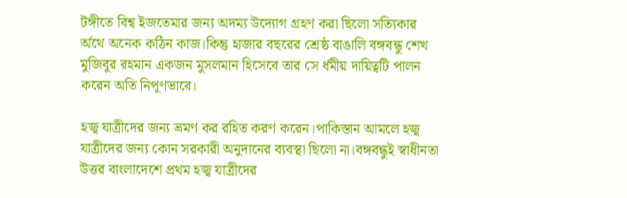টঙ্গীতে বিশ্ব ইজতেমার জন্য অদম্য উদ্যোগ গ্রহণ করা ছিলো সত্যিকার র্অথে অনেক কঠিন কাজ।কিন্তু হাজার বছরের শ্রেষ্ঠ বাঙালি বঙ্গবন্ধু শেখ মুজিবুর রহমান একজন মুসলমান হিসেবে তার সে র্ধমীয় দায়িত্বটি পালন করেন অতি নিপূণভাবে।

হজ্ব যাত্রীদের জন্য ভ্রমণ কর রহিত করণ করেন।পাকিস্তান আমলে হজ্ব যাত্রীদের জন্য কোন সরকারী অনুদানের ব্যবস্থা ছিলো না।বঙ্গবন্ধুই স্বাধীনতা উত্তর বাংলাদেশে প্রথম হজ্ব যাত্রীদের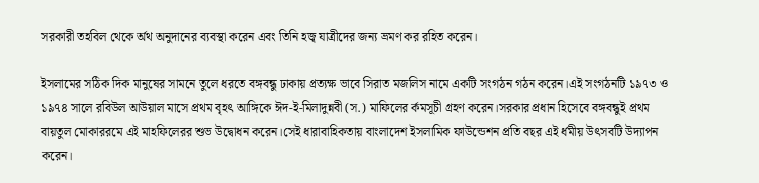সরকারী তহবিল থেকে র্অথ অনুদানের ব্যবস্থা করেন এবং তিনি হজ্ব যাত্রীদের জন্য ভ্রমণ কর রহিত করেন।

ইসলামের সঠিক দিক মানুষের সামনে তুলে ধরতে বঙ্গবন্ধু ঢাকায় প্রত্যক্ষ ভাবে সিরাত মজলিস নামে একটি সংগঠন গঠন করেন।এই সংগঠনটি ১৯৭৩ ও ১৯৭৪ সালে রবিউল আউয়াল মাসে প্রথম বৃহৎ আঙ্গিকে ঈদ-ই-মিলাদুন্নবী (স.) মাফিলের র্কমসূচী গ্রহণ করেন।সরকার প্রধান হিসেবে বঙ্গবন্ধুই প্রথম বায়তুল মোকাররমে এই মাহফিলেরর শুভ উদ্বোধন করেন।সেই ধারাবাহিকতায় বাংলাদেশ ইসলামিক ফাউন্ডেশন প্রতি বছর এই র্ধমীয় উৎসবটি উদ্যাপন করেন।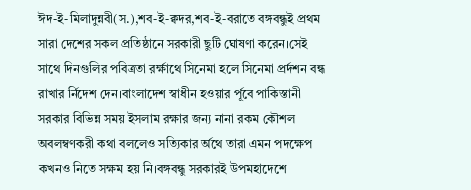ঈদ-ই-মিলাদুন্নবী(স.),শব-ই-ক্বদর,শব-ই-বরাতে বঙ্গবন্ধুই প্রথম সারা দেশের সকল প্রতিষ্ঠানে সরকারী ছুটি ঘোষণা করেন।সেই সাথে দিনগুলির পবিত্রতা রর্ক্ষাথে সিনেমা হলে সিনেমা প্রর্দশন বন্ধ রাখার র্নিদেশ দেন।বাংলাদেশ স্বাধীন হওয়ার র্পূবে পাকিস্তানী সরকার বিভিন্ন সময় ইসলাম রক্ষার জন্য নানা রকম কৌশল অবলম্বণকরী কথা বললেও সত্যিকার র্অথে তারা এমন পদক্ষেপ কখনও নিতে সক্ষম হয় নি।বঙ্গবন্ধু সরকারই উপমহাদেশে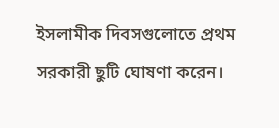ইসলামীক দিবসগুলোতে প্রথম সরকারী ছুটি ঘোষণা করেন।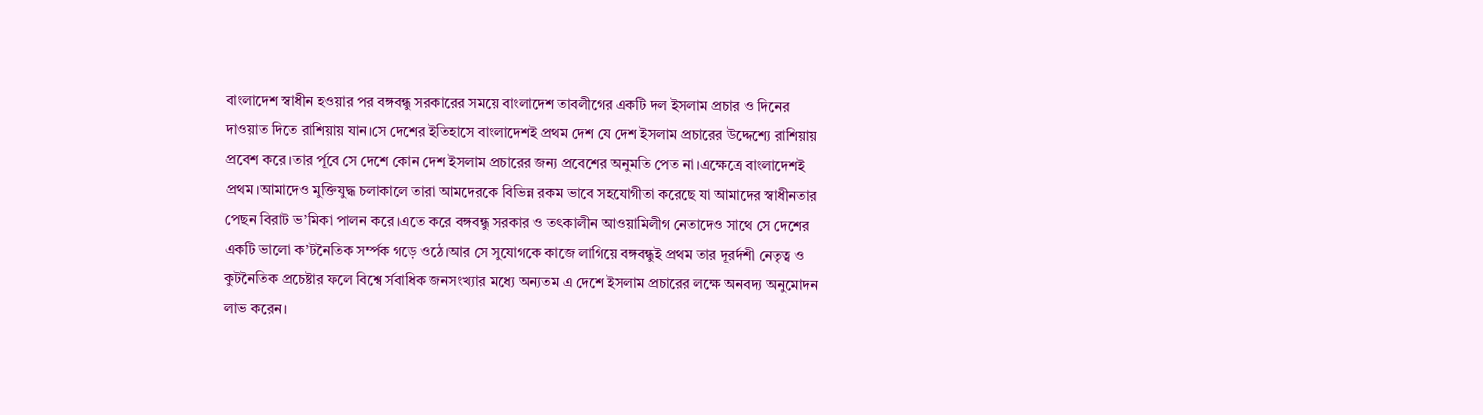বাংলাদেশ স্বাধীন হওয়ার পর বঙ্গবন্ধু সরকারের সময়ে বাংলাদেশ তাবলীগের একটি দল ইসলাম প্রচার ও দিনের দাওয়াত দিতে রাশিয়ায় যান।সে দেশের ইতিহাসে বাংলাদেশই প্রথম দেশ যে দেশ ইসলাম প্রচারের উদ্দেশ্যে রাশিয়ায় প্রবেশ করে।তার র্পূবে সে দেশে কোন দেশ ইসলাম প্রচারের জন্য প্রবেশের অনুমতি পেত না।এক্ষেত্রে বাংলাদেশই প্রথম।আমাদেও মুক্তিযুদ্ধ চলাকালে তারা আমদেরকে বিভিন্ন রকম ভাবে সহযোগীতা করেছে যা আমাদের স্বাধীনতার পেছন বিরাট ভ’মিকা পালন করে।এতে করে বঙ্গবন্ধু সরকার ও তৎকালীন আওয়ামিলীগ নেতাদেও সাথে সে দেশের একটি ভালো ক’টনৈতিক সর্ম্পক গড়ে ওঠে।আর সে সুযোগকে কাজে লাগিয়ে বঙ্গবন্ধুই প্রথম তার দূরর্দশী নেতৃত্ব ও কুটনৈতিক প্রচেষ্টার ফলে বিশ্বে র্সবাধিক জনসংখ্যার মধ্যে অন্যতম এ দেশে ইসলাম প্রচারের লক্ষে অনবদ্য অনুমোদন লাভ করেন।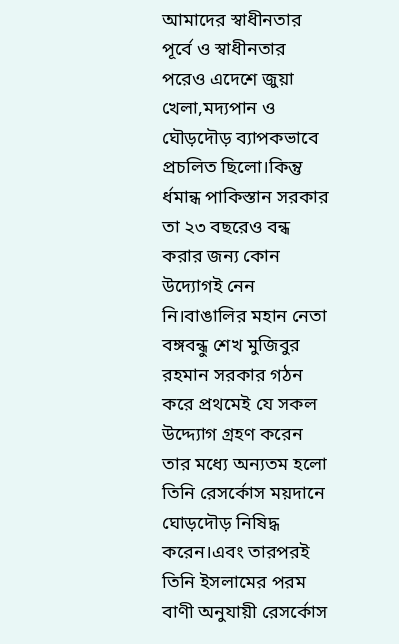আমাদের স্বাধীনতার পূর্বে ও স্বাধীনতার পরেও এদেশে জুয়া খেলা,মদ্যপান ও ঘৌড়দৌড় ব্যাপকভাবে প্রচলিত ছিলো।কিন্তু র্ধমান্ধ পাকিস্তান সরকার তা ২৩ বছরেও বন্ধ করার জন্য কোন উদ্যোগই নেন নি।বাঙালির মহান নেতা বঙ্গবন্ধু শেখ মুজিবুর রহমান সরকার গঠন করে প্রথমেই যে সকল উদ্দ্যোগ গ্রহণ করেন তার মধ্যে অন্যতম হলো তিনি রেসর্কোস ময়দানে ঘোড়দৌড় নিষিদ্ধ করেন।এবং তারপরই তিনি ইসলামের পরম বাণী অনুযায়ী রেসর্কোস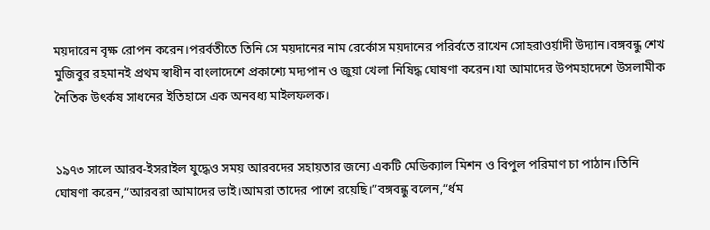ময়দারেন বৃক্ষ রোপন করেন।পরর্বতীতে তিনি সে ময়দানের নাম রের্কোস ময়দানের পরির্বতে রাখেন সোহরাওর্য়াদী উদ্যান।বঙ্গবন্ধু শেখ মুজিবুর রহমানই প্রথম স্বাধীন বাংলাদেশে প্রকাশ্যে মদ্যপান ও জুয়া খেলা নিষিদ্ধ ঘোষণা করেন।যা আমাদের উপমহাদেশে উসলামীক নৈতিক উৎর্কষ সাধনের ইতিহাসে এক অনবধ্য মাইলফলক।


১৯৭৩ সালে আরব-ইসরাইল যুদ্ধেও সময় আরবদের সহায়তার জন্যে একটি মেডিক্যাল মিশন ও বিপুল পরিমাণ চা পাঠান।তিনি ঘোষণা করেন,“আরবরা আমাদের ভাই।আমরা তাদের পাশে রয়েছি।”বঙ্গবন্ধু বলেন,“র্ধম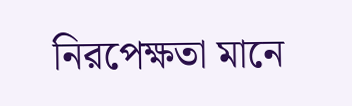নিরপেক্ষতা মানে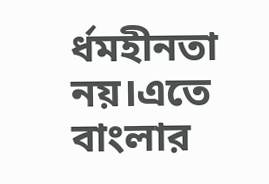র্ধমহীনতা নয়।এতে বাংলার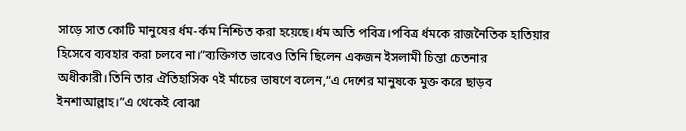সাড়ে সাত কোটি মানুষের র্ধম-র্কম নিশ্চিত করা হয়েছে।র্ধম অতি পবিত্র।পবিত্র র্ধমকে রাজনৈতিক হাতিয়ার হিসেবে ব্যবহার করা চলবে না।”ব্যক্তিগত ভাবেও তিনি ছিলেন একজন ইসলামী চিন্তা চেতনার অধীকারী।তিনি তার ঐতিহাসিক ৭ই র্মাচের ভাষণে বলেন,“এ দেশের মানুষকে মুক্ত করে ছাড়ব ইনশাআল্লাহ।”এ থেকেই বোঝা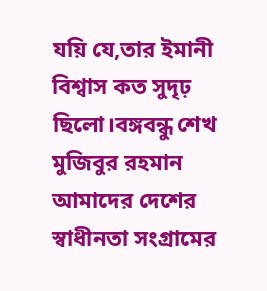যয়ি যে,তার ইমানী বিশ্বাস কত সুদৃঢ় ছিলো।বঙ্গবন্ধু শেখ মুজিবুর রহমান আমাদের দেশের স্বাধীনতা সংগ্রামের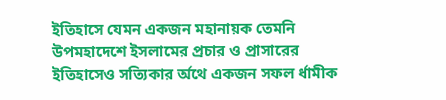ইতিহাসে যেমন একজন মহানায়ক তেমনি উপমহাদেশে ইসলামের প্রচার ও প্রাসারের ইতিহাসেও সত্যিকার র্অথে একজন সফল র্ধামীক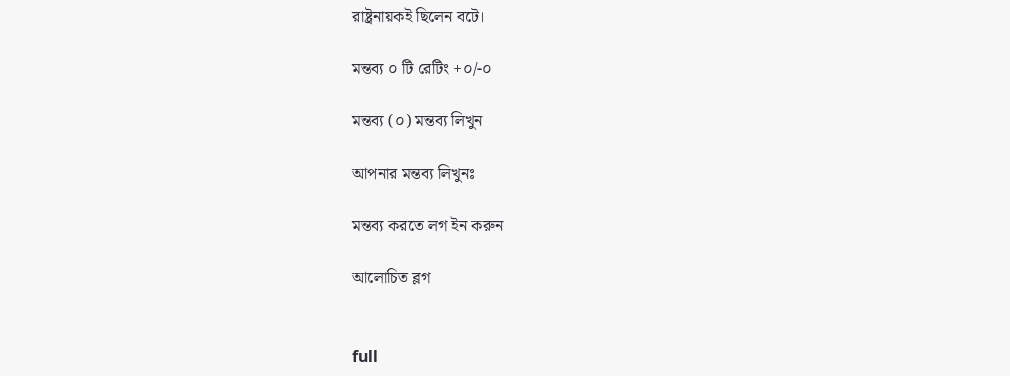রাষ্ট্রনায়কই ছিলেন বটে।

মন্তব্য ০ টি রেটিং +০/-০

মন্তব্য (০) মন্তব্য লিখুন

আপনার মন্তব্য লিখুনঃ

মন্তব্য করতে লগ ইন করুন

আলোচিত ব্লগ


full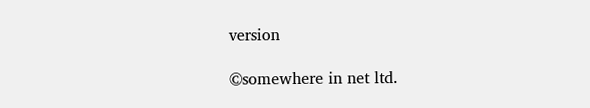version

©somewhere in net ltd.